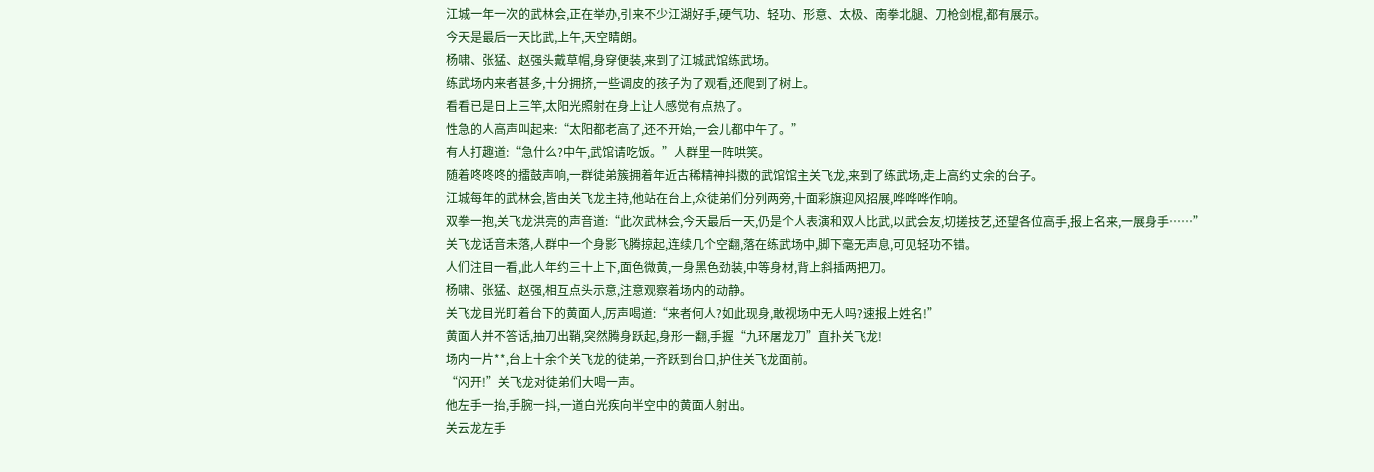江城一年一次的武林会,正在举办,引来不少江湖好手,硬气功、轻功、形意、太极、南拳北腿、刀枪剑棍,都有展示。
今天是最后一天比武,上午,天空睛朗。
杨啸、张猛、赵强头戴草帽,身穿便装,来到了江城武馆练武场。
练武场内来者甚多,十分拥挤,一些调皮的孩子为了观看,还爬到了树上。
看看已是日上三竿,太阳光照射在身上让人感觉有点热了。
性急的人高声叫起来:“太阳都老高了,还不开始,一会儿都中午了。”
有人打趣道:“急什么?中午,武馆请吃饭。”人群里一阵哄笑。
随着咚咚咚的擂鼓声响,一群徒弟簇拥着年近古稀精神抖擞的武馆馆主关飞龙,来到了练武场,走上高约丈余的台子。
江城每年的武林会,皆由关飞龙主持,他站在台上,众徒弟们分列两旁,十面彩旗迎风招展,哗哗哗作响。
双拳一抱,关飞龙洪亮的声音道:“此次武林会,今天最后一天,仍是个人表演和双人比武,以武会友,切搓技艺,还望各位高手,报上名来,一展身手……”
关飞龙话音未落,人群中一个身影飞腾掠起,连续几个空翻,落在练武场中,脚下毫无声息,可见轻功不错。
人们注目一看,此人年约三十上下,面色微黄,一身黑色劲装,中等身材,背上斜插两把刀。
杨啸、张猛、赵强,相互点头示意,注意观察着场内的动静。
关飞龙目光盯着台下的黄面人,厉声喝道:“来者何人?如此现身,敢视场中无人吗?速报上姓名!”
黄面人并不答话,抽刀出鞘,突然腾身跃起,身形一翻,手握“九环屠龙刀”直扑关飞龙!
场内一片**,台上十余个关飞龙的徒弟,一齐跃到台口,护住关飞龙面前。
“闪开!”关飞龙对徒弟们大喝一声。
他左手一抬,手腕一抖,一道白光疾向半空中的黄面人射出。
关云龙左手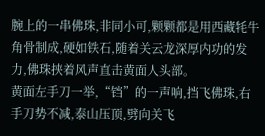腕上的一串佛珠,非同小可,颗颗都是用西藏牦牛角骨制成,硬如铁石,随着关云龙深厚内功的发力,佛珠挟着风声直击黄面人头部。
黄面左手刀一举,“铛”的一声响,挡飞佛珠,右手刀势不减,泰山压顶,劈向关飞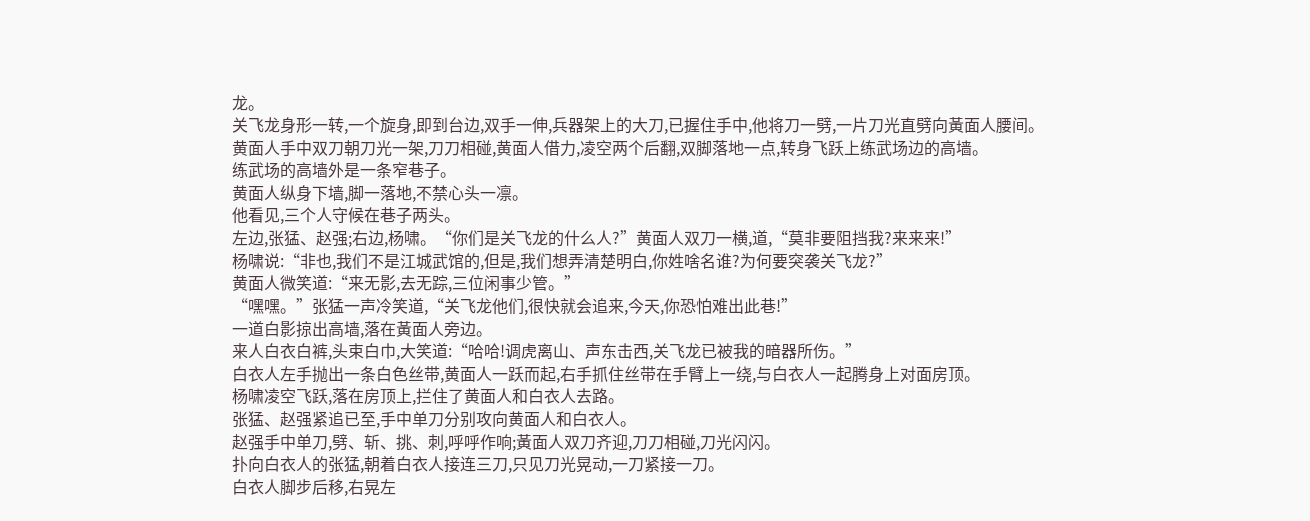龙。
关飞龙身形一转,一个旋身,即到台边,双手一伸,兵器架上的大刀,已握住手中,他将刀一劈,一片刀光直劈向黃面人腰间。
黄面人手中双刀朝刀光一架,刀刀相碰,黄面人借力,凌空两个后翻,双脚落地一点,转身飞跃上练武场边的高墙。
练武场的高墙外是一条窄巷子。
黄面人纵身下墙,脚一落地,不禁心头一凛。
他看见,三个人守候在巷子两头。
左边,张猛、赵强;右边,杨啸。“你们是关飞龙的什么人?”黄面人双刀一横,道,“莫非要阻挡我?来来来!”
杨啸说:“非也,我们不是江城武馆的,但是,我们想弄清楚明白,你姓啥名谁?为何要突袭关飞龙?”
黄面人微笑道:“来无影,去无踪,三位闲事少管。”
“嘿嘿。”张猛一声冷笑道,“关飞龙他们,很快就会追来,今天,你恐怕难出此巷!”
一道白影掠出高墙,落在黃面人旁边。
来人白衣白裤,头束白巾,大笑道:“哈哈!调虎离山、声东击西,关飞龙已被我的暗器所伤。”
白衣人左手抛出一条白色丝带,黄面人一跃而起,右手抓住丝带在手臂上一绕,与白衣人一起腾身上对面房顶。
杨啸凌空飞跃,落在房顶上,拦住了黄面人和白衣人去路。
张猛、赵强紧追已至,手中单刀分别攻向黄面人和白衣人。
赵强手中单刀,劈、斩、挑、刺,呼呼作响;黃面人双刀齐迎,刀刀相碰,刀光闪闪。
扑向白衣人的张猛,朝着白衣人接连三刀,只见刀光晃动,一刀紧接一刀。
白衣人脚步后移,右晃左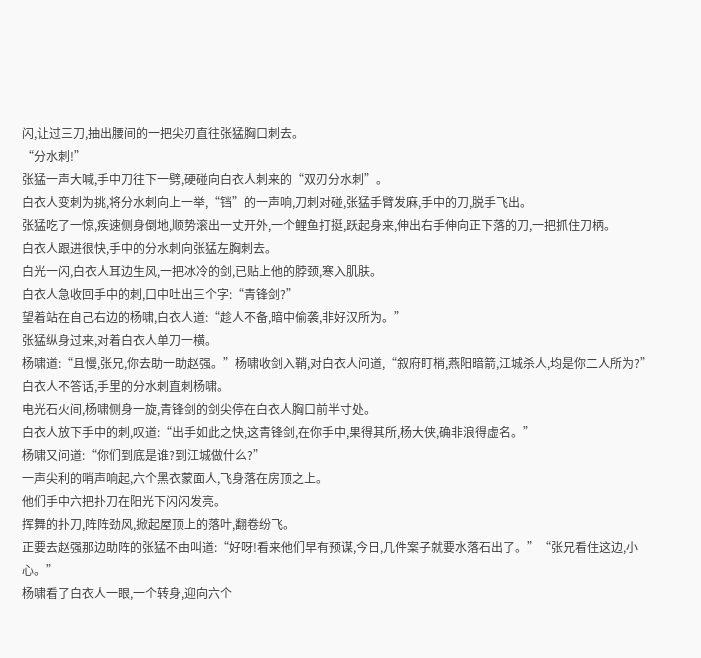闪,让过三刀,抽出腰间的一把尖刃直往张猛胸口刺去。
“分水刺!”
张猛一声大喊,手中刀往下一劈,硬碰向白衣人刺来的“双刃分水刺”。
白衣人变刺为挑,将分水刺向上一举,“铛”的一声响,刀刺对碰,张猛手臂发麻,手中的刀,脱手飞出。
张猛吃了一惊,疾速侧身倒地,顺势滚出一丈开外,一个鲤鱼打挺,跃起身来,伸出右手伸向正下落的刀,一把抓住刀柄。
白衣人跟进很快,手中的分水刺向张猛左胸刺去。
白光一闪,白衣人耳边生风,一把冰冷的剑,已贴上他的脖颈,寒入肌肤。
白衣人急收回手中的刺,口中吐出三个字:“青锋剑?”
望着站在自己右边的杨啸,白衣人道:“趁人不备,暗中偷袭,非好汉所为。”
张猛纵身过来,对着白衣人单刀一横。
杨啸道:“且慢,张兄,你去助一助赵强。”杨啸收剑入鞘,对白衣人问道,“叙府盯梢,燕阳暗箭,江城杀人,均是你二人所为?”
白衣人不答话,手里的分水刺直刺杨啸。
电光石火间,杨啸侧身一旋,青锋剑的剑尖停在白衣人胸口前半寸处。
白衣人放下手中的刺,叹道:“出手如此之快,这青锋剑,在你手中,果得其所,杨大侠,确非浪得虚名。”
杨啸又问道:“你们到底是谁?到江城做什么?”
一声尖利的哨声响起,六个黑衣蒙面人,飞身落在房顶之上。
他们手中六把扑刀在阳光下闪闪发亮。
挥舞的扑刀,阵阵劲风,掀起屋顶上的落叶,翻卷纷飞。
正要去赵强那边助阵的张猛不由叫道:“好呀!看来他们早有预谋,今日,几件案子就要水落石出了。”“张兄看住这边,小心。”
杨啸看了白衣人一眼,一个转身,迎向六个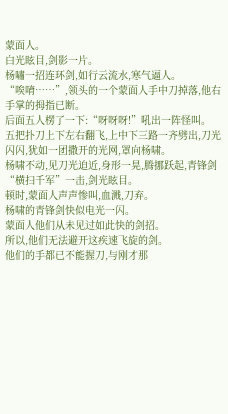蒙面人。
白光眩目,剑影一片。
杨嘯一招连环剑,如行云流水,寒气逼人。
“唉唷……”,领头的一个蒙面人手中刀掉落,他右手掌的拇指已断。
后面五人楞了一下:“呀呀呀!”吼出一阵怪叫。
五把扑刀上下左右翻飞,上中下三路一齐劈出,刀光闪闪,犹如一团撒开的光网,罩向杨啸。
杨啸不动,见刀光迫近,身形一晃,腾挪跃起,青锋剑“横扫千军”一击,剑光眩目。
顿时,蒙面人声声惨叫,血溅,刀弃。
杨啸的青锋剑快似电光一闪。
蒙面人他们从未见过如此快的剑招。
所以,他们无法避开这疾速飞旋的剑。
他们的手都已不能握刀,与刚才那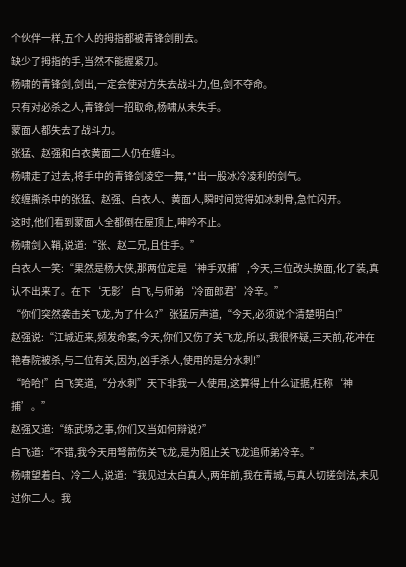个伙伴一样,五个人的拇指都被青锋剑削去。
缺少了拇指的手,当然不能握紧刀。
杨啸的青锋剑,剑出,一定会使对方失去战斗力,但,剑不夺命。
只有对必杀之人,青锋剑一招取命,杨啸从未失手。
蒙面人都失去了战斗力。
张猛、赵强和白衣黄面二人仍在缠斗。
杨啸走了过去,将手中的青锋剑凌空一舞,**出一股冰冷凌利的剑气。
绞缠撕杀中的张猛、赵强、白衣人、黄面人,瞬时间觉得如冰刺骨,急忙闪开。
这时,他们看到蒙面人全都倒在屋顶上,呻吟不止。
杨啸剑入鞘,说道:“张、赵二兄,且住手。”
白衣人一笑:“果然是杨大侠,那两位定是‘神手双捕’,今天,三位改头换面,化了装,真认不出来了。在下‘无影’白飞,与师弟‘冷面郎君’冷辛。”
“你们突然袭击关飞龙,为了什么?”张猛厉声道,“今天,必须说个清楚明白!”
赵强说:“江城近来,频发命案,今天,你们又伤了关飞龙,所以,我很怀疑,三天前,花冲在艳春院被杀,与二位有关,因为,凶手杀人,使用的是分水刺!”
“哈哈!”白飞笑道,“分水刺”天下非我一人使用,这算得上什么证据,枉称‘神捕’。”
赵强又道:“练武场之事,你们又当如何辩说?”
白飞道:“不错,我今天用弩箭伤关飞龙,是为阻止关飞龙追师弟冷辛。”
杨啸望着白、冷二人,说道:“我见过太白真人,两年前,我在青城,与真人切搓剑法,未见过你二人。我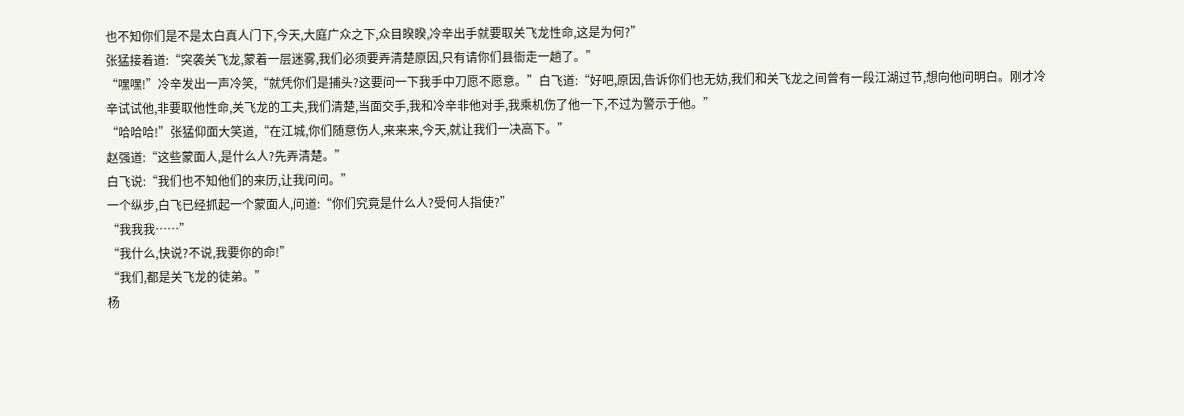也不知你们是不是太白真人门下,今天,大庭广众之下,众目睽睽,冷辛出手就要取关飞龙性命,这是为何?”
张猛接着道:“突袭关飞龙,蒙着一层迷雾,我们必须要弄清楚原因,只有请你们县衙走一趟了。”
“嘿嘿!”冷辛发出一声冷笑,“就凭你们是捕头?这要问一下我手中刀愿不愿意。”白飞道:“好吧,原因,告诉你们也无妨,我们和关飞龙之间曾有一段江湖过节,想向他问明白。刚才冷辛试试他,非要取他性命,关飞龙的工夫,我们清楚,当面交手,我和冷辛非他对手,我乘机伤了他一下,不过为警示于他。”
“哈哈哈!”张猛仰面大笑道,“在江城,你们随意伤人,来来来,今天,就让我们一决高下。”
赵强道:“这些蒙面人,是什么人?先弄清楚。”
白飞说:“我们也不知他们的来历,让我问问。”
一个纵步,白飞已经抓起一个蒙面人,问道:“你们究竟是什么人?受何人指使?”
“我我我……”
“我什么,快说?不说,我要你的命!”
“我们,都是关飞龙的徒弟。”
杨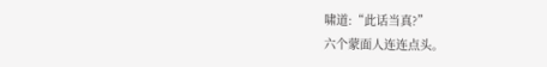啸道:“此话当真?”
六个蒙面人连连点头。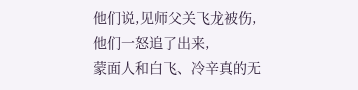他们说,见师父关飞龙被伤,他们一怒追了出来,
蒙面人和白飞、冷辛真的无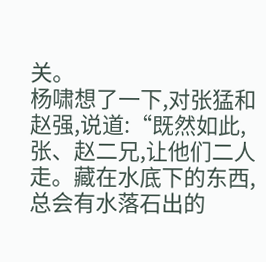关。
杨啸想了一下,对张猛和赵强,说道:“既然如此,张、赵二兄,让他们二人走。藏在水底下的东西,总会有水落石出的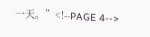一天。”<!--PAGE 4-->